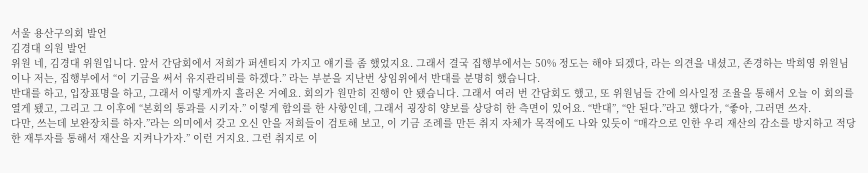서울 용산구의회 발언
김경대 의원 발언
위원 네, 김경대 위원입니다. 앞서 간담회에서 저희가 퍼센티지 가지고 얘기를 좀 했었지요. 그래서 결국 집행부에서는 50% 정도는 해야 되겠다, 라는 의견을 내셨고, 존경하는 박희영 위원님이나 저는, 집행부에서 “이 기금을 써서 유지관리비를 하겠다.” 라는 부분을 지난번 상임위에서 반대를 분명히 했습니다.
반대를 하고, 입장표명을 하고, 그래서 이렇게까지 흘러온 거예요. 회의가 원만히 진행이 안 됐습니다. 그래서 여러 번 간담회도 했고, 또 위원님들 간에 의사일정 조율을 통해서 오늘 이 회의를 열게 됐고, 그리고 그 이후에 “본회의 통과를 시키자.” 이렇게 합의를 한 사항인데, 그래서 굉장히 양보를 상당히 한 측면이 있어요. “반대”, “안 된다.”라고 했다가, “좋아, 그러면 쓰자.
다만, 쓰는데 보완장치를 하자.”라는 의미에서 갖고 오신 안을 저희들이 검토해 보고, 이 기금 조례를 만든 취지 자체가 목적에도 나와 있듯이 “매각으로 인한 우리 재산의 감소를 방지하고 적당한 재투자를 통해서 재산을 지켜나가자.” 이런 거지요. 그런 취지로 이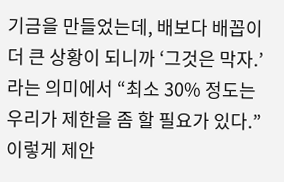기금을 만들었는데, 배보다 배꼽이 더 큰 상황이 되니까 ‘그것은 막자.’라는 의미에서 “최소 30% 정도는 우리가 제한을 좀 할 필요가 있다.” 이렇게 제안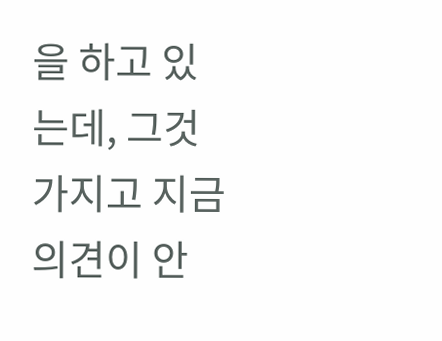을 하고 있는데, 그것 가지고 지금 의견이 안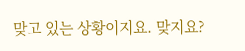맞고 있는 상황이지요. 맞지요?